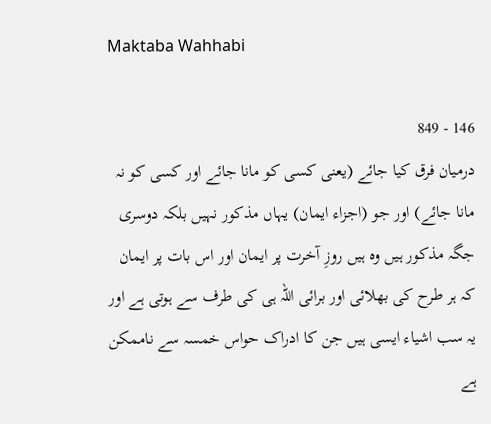Maktaba Wahhabi

146 - 849
درمیان فرق کیا جائے (یعنی کسی کو مانا جائے اور کسی کو نہ مانا جائے) اور جو (اجزاء ایمان) یہاں مذکور نہیں بلکہ دوسری جگہ مذکور ہیں وہ ہیں روزِ آخرت پر ایمان اور اس بات پر ایمان کہ ہر طرح کی بھلائی اور برائی اللہ ہی کی طرف سے ہوتی ہے اور یہ سب اشیاء ایسی ہیں جن کا ادراک حواس خمسہ سے ناممکن ہے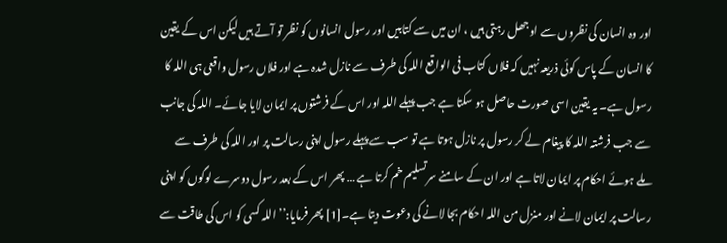اور وہ انسان کی نظروں سے اوجھل رہتی ہیں ، ان میں سے کتابیں اور رسول انسانوں کو نظر تو آتے ہیں لیکن اس کے یقین کا انسان کے پاس کوئی ذریعہ نہیں کہ فلاں کتاب فی الواقع اللہ کی طرف سے نازل شدہ ہے اور فلاں رسول واقعی ہی اللہ کا رسول ہے۔ یہ یقین اسی صورت حاصل ہو سکتا ہے جب پہلے اللہ اور اس کے فرشتوں پر ایمان لایا جائے۔ اللہ کی جانب سے جب فرشتہ اللہ کا پیغام لے کر رسول پر نازل ہوتا ہے تو سب سے پہلے رسول اپنی رسالت پر اور اللہ کی طرف سے ملے ہوئے احکام پر ایمان لاتا ہے اور ان کے سامنے سرتسلیم خم کرتا ہے … پھر اس کے بعد رسول دوسرے لوگوں کو اپنی رسالت پر ایمان لانے اور منزل من اللہ احکام بجا لانے کی دعوت دیتا ہے۔[1] پھر فرمایا:’’ اللہ کسی کو اس کی طاقت سے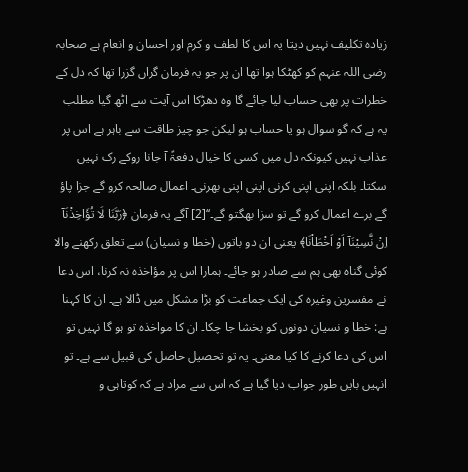زیادہ تکلیف نہیں دیتا یہ اس کا لطف و کرم اور احسان و انعام ہے صحابہ رضی اللہ عنہم کو کھٹکا ہوا تھا ان پر جو یہ فرمان گراں گزرا تھا کہ دل کے خطرات پر بھی حساب لیا جائے گا وہ دھڑکا اس آیت سے اٹھ گیا مطلب یہ ہے کہ گو سوال ہو یا حساب ہو لیکن جو چیز طاقت سے باہر ہے اس پر عذاب نہیں کیونکہ دل میں کسی کا خیال دفعۃً آ جانا روکے رک نہیں سکتا۔ بلکہ اپنی اپنی کرنی اپنی اپنی بھرنی۔ اعمال صالحہ کرو گے جزا پاؤ گے برے اعمال کرو گے تو سزا بھگتو گے۔‘‘[2] آگے یہ فرمان ﴿رَبَّنَا لَا تُؤَاخِذْنَآ اِنْ نَّسِیْنَآ اَوْ اَخْطَاْنَا﴾ یعنی ان دو باتوں (خطا و نسیان) سے تعلق رکھنے والا کوئی گناہ بھی ہم سے صادر ہو جائے۔ ہمارا اس پر مؤاخذہ نہ کرنا، اس دعا نے مفسرین وغیرہ کی ایک جماعت کو بڑا مشکل میں ڈالا ہے۔ ان کا کہنا ہے: خطا و نسیان دونوں کو بخشا جا چکا۔ ان کا مواخذہ تو ہو گا نہیں تو اس کی دعا کرنے کا کیا معنی۔ یہ تو تحصیل حاصل کی قبیل سے ہے۔ تو انہیں بایں طور جواب دیا گیا ہے کہ اس سے مراد ہے کہ کوتاہی و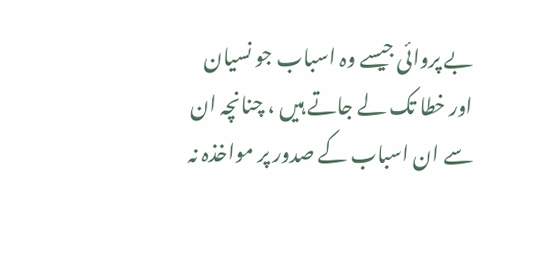بے پروائی جیسے وہ اسباب جو نسیان اور خطا تک لے جاتے ہیں ، چنانچہ ان سے ان اسباب کے صدور پر مواخذہ نہ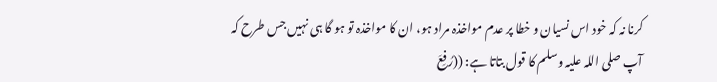کرنا نہ کہ خود اس نسیان و خطا پر عدم مواخذہ مراد ہو، ان کا مواخذہ تو ہو گا ہی نہیں جس طرح کہ آپ صلی اللہ علیہ وسلم کا قول بتاتا ہے: ((رُفِعَ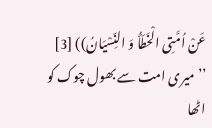عَنْ اُمَّتِی الْخَطَأُ وَ النِّسْیَانُ)) [3] ’’میری امت سے بھول چوک کو اٹھا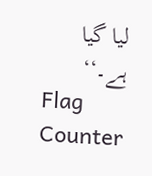لیا گیا ہے۔‘‘
Flag Counter